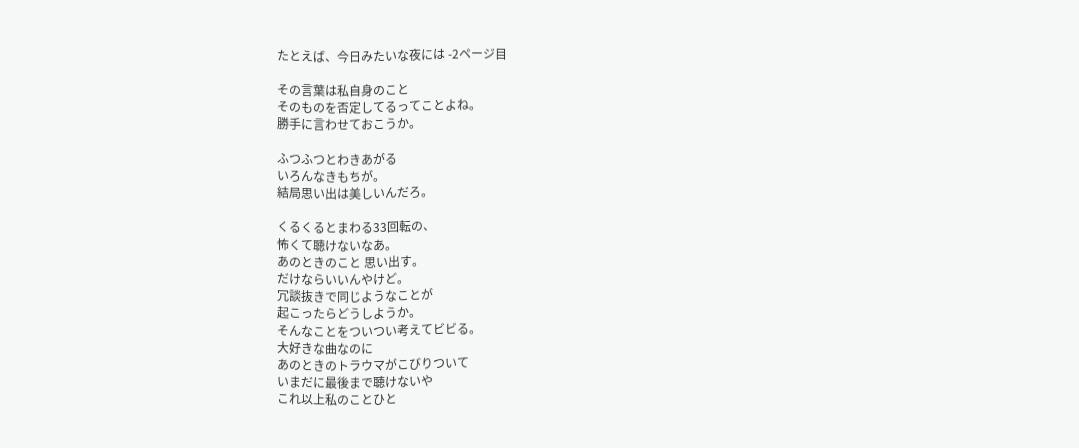たとえば、今日みたいな夜には -2ページ目

その言葉は私自身のこと
そのものを否定してるってことよね。
勝手に言わせておこうか。

ふつふつとわきあがる
いろんなきもちが。
結局思い出は美しいんだろ。

くるくるとまわる33回転の、
怖くて聴けないなあ。
あのときのこと 思い出す。
だけならいいんやけど。
冗談抜きで同じようなことが
起こったらどうしようか。
そんなことをついつい考えてビビる。
大好きな曲なのに
あのときのトラウマがこびりついて
いまだに最後まで聴けないや
これ以上私のことひと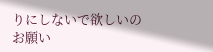りにしないで欲しいのお願い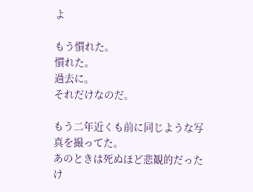よ

もう慣れた。
慣れた。
過去に。
それだけなのだ。

もう二年近くも前に同じような写真を撮ってた。
あのときは死ぬほど悲観的だったけ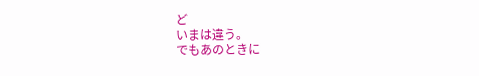ど
いまは違う。
でもあのときに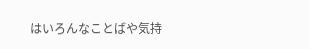はいろんなことばや気持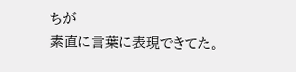ちが
素直に言葉に表現できてた。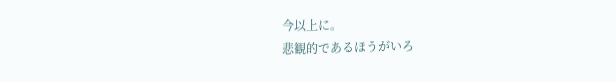今以上に。
悲観的であるほうがいろ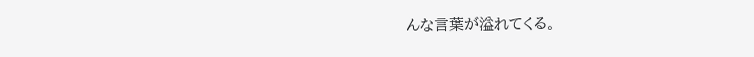んな言葉が溢れてくる。